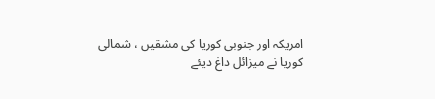امریکہ اور جنوبی کوریا کی مشقیں ، شمالی کوریا نے میزائل داغ دیئے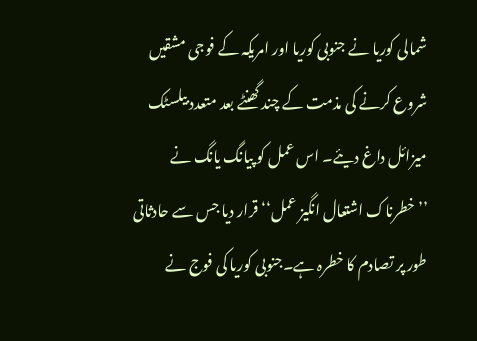شمالی کوریا نے جنوبی کوریا اور امریکہ کے فوجی مشقیں شروع کرنے کی مذمت کے چند گھنٹے بعد متعدد بیلسٹک میزائل داغ دیئے۔ اس عمل کو پیانگ یانگ نے ’’خطرناک اشتعال انگیز عمل‘‘ قرار دیا جس سے حادثاتی طور پر تصادم کا خطرہ ہے۔جنوبی کوریا کی فوج نے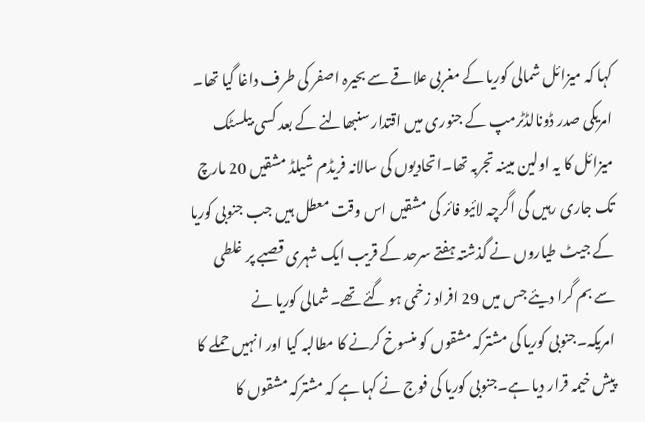کہا کہ میزائل شمالی کوریا کے مغربی علاقے سے بحیرہ اصفر کی طرف داغا گیا تھا۔ امریکی صدر ڈونالڈٹرمپ کے جنوری میں اقتدار سنبھالنے کے بعد کسی بیلسٹک میزائل کا یہ اولین مبینہ تجربہ تھا۔اتحادیوں کی سالانہ فریڈم شیلڈ مشقیں 20 مارچ تک جاری رہیں گی اگرچہ لائیو فائر کی مشقیں اس وقت معطل ہیں جب جنوبی کوریا کے جیٹ طیاروں نے گذشتہ ہفتے سرحد کے قریب ایک شہری قصبے پر غلطی سے بم گرا دیئے جس میں 29 افراد زخمی ہو گئے تھے۔شمالی کوریا نے امریکہ۔جنوبی کوریا کی مشترکہ مشقوں کو منسوخ کرنے کا مطالبہ کیا اور انہیں حملے کا پیش خیمہ قرار دیا ہے۔جنوبی کوریا کی فوج نے کہا ہے کہ مشترکہ مشقوں کا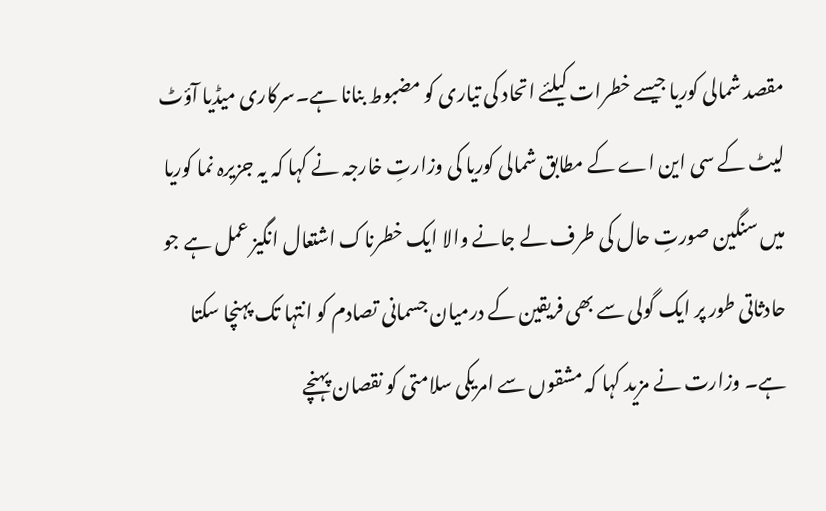مقصد شمالی کوریا جیسے خطرات کیلئے اتحاد کی تیاری کو مضبوط بنانا ہے۔سرکاری میڈیا آؤٹ لیٹ کے سی این اے کے مطابق شمالی کوریا کی وزارتِ خارجہ نے کہا کہ یہ جزیرہ نما کوریا میں سنگین صورتِ حال کی طرف لے جانے والا ایک خطرناک اشتعال انگیز عمل ہے جو حادثاتی طور پر ایک گولی سے بھی فریقین کے درمیان جسمانی تصادم کو انتہا تک پہنچا سکتا ہے۔ وزارت نے مزید کہا کہ مشقوں سے امریکی سلامتی کو نقصان پہنچے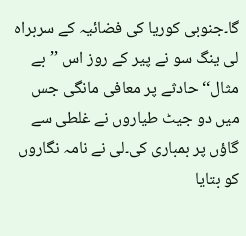گا۔جنوبی کوریا کی فضائیہ کے سربراہ لی ینگ سو نے پیر کے روز اس ’’بے مثال‘‘ حادثے پر معافی مانگی جس میں دو جیٹ طیاروں نے غلطی سے گاؤں پر بمباری کی۔لی نے نامہ نگاروں کو بتایا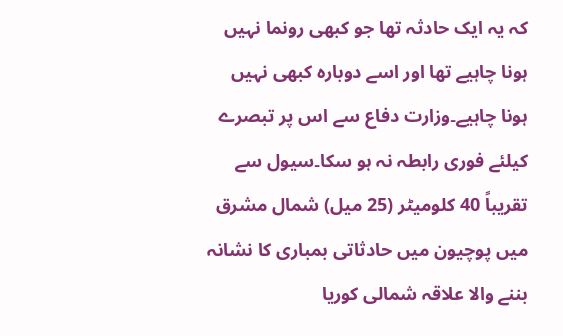کہ یہ ایک حادثہ تھا جو کبھی رونما نہیں ہونا چاہیے تھا اور اسے دوبارہ کبھی نہیں ہونا چاہیے۔وزارت دفاع سے اس پر تبصرے کیلئے فوری رابطہ نہ ہو سکا۔سیول سے تقریباً 40 کلومیٹر (25 میل) شمال مشرق میں پوچیون میں حادثاتی بمباری کا نشانہ بننے والا علاقہ شمالی کوریا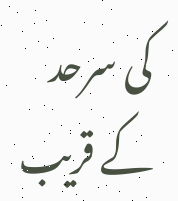کی سرحد کے قریب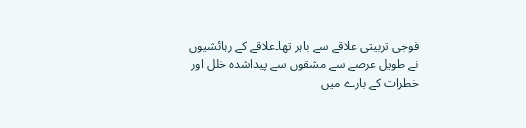فوجی تربیتی علاقے سے باہر تھا۔علاقے کے رہائشیوں نے طویل عرصے سے مشقوں سے پیداشدہ خلل اور خطرات کے بارے میں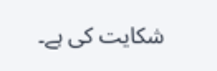شکایت کی ہے۔